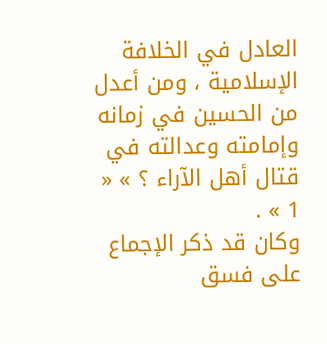العادل في الخلافة الإسلامية ، ومن أعدل من الحسين في زمانه وإمامته وعدالته في قتال أهل الآراء ؟ » « 1 » .
وكان قد ذكر الإجماع على فسق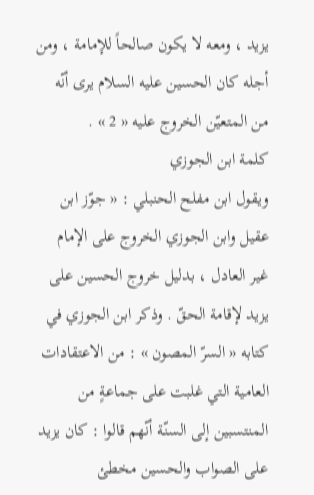يزيد ، ومعه لا يكون صالحاً للإمامة ، ومن أجله كان الحسين عليه السلام يرى أنّه من المتعيّن الخروج عليه « 2 » .
كلمة ابن الجوزي
ويقول ابن مفلح الحنبلي : « جوّز ابن عقيل وابن الجوزي الخروج على الإمام غير العادل ، بدليل خروج الحسين على يزيد لإقامة الحقّ . وذكر ابن الجوزي في كتابه « السرّ المصون » : من الاعتقادات العامية التي غلبت على جماعةٍ من المنتسبين إلى السنّة أنّهم قالوا : كان يزيد على الصواب والحسين مخطئ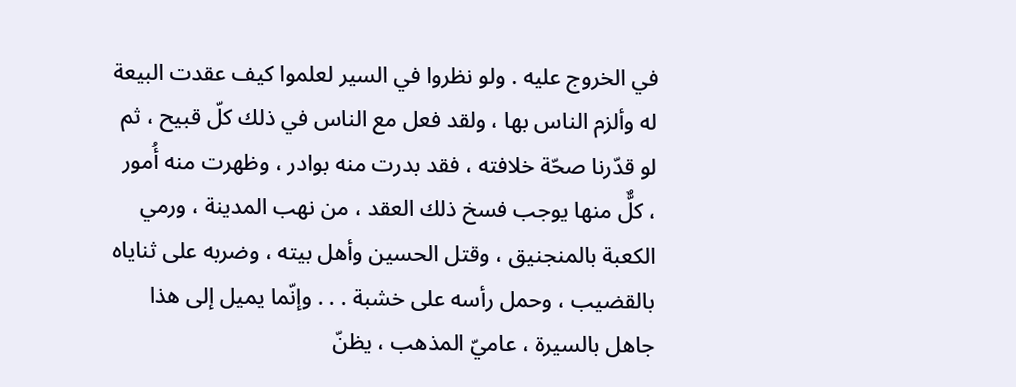في الخروج عليه . ولو نظروا في السير لعلموا كيف عقدت البيعة له وألزم الناس بها ، ولقد فعل مع الناس في ذلك كلّ قبيح ، ثم لو قدّرنا صحّة خلافته ، فقد بدرت منه بوادر ، وظهرت منه أُمور ، كلٌّ منها يوجب فسخ ذلك العقد ، من نهب المدينة ، ورمي الكعبة بالمنجنيق ، وقتل الحسين وأهل بيته ، وضربه على ثناياه بالقضيب ، وحمل رأسه على خشبة . . . وإنّما يميل إلى هذا جاهل بالسيرة ، عاميّ المذهب ، يظنّ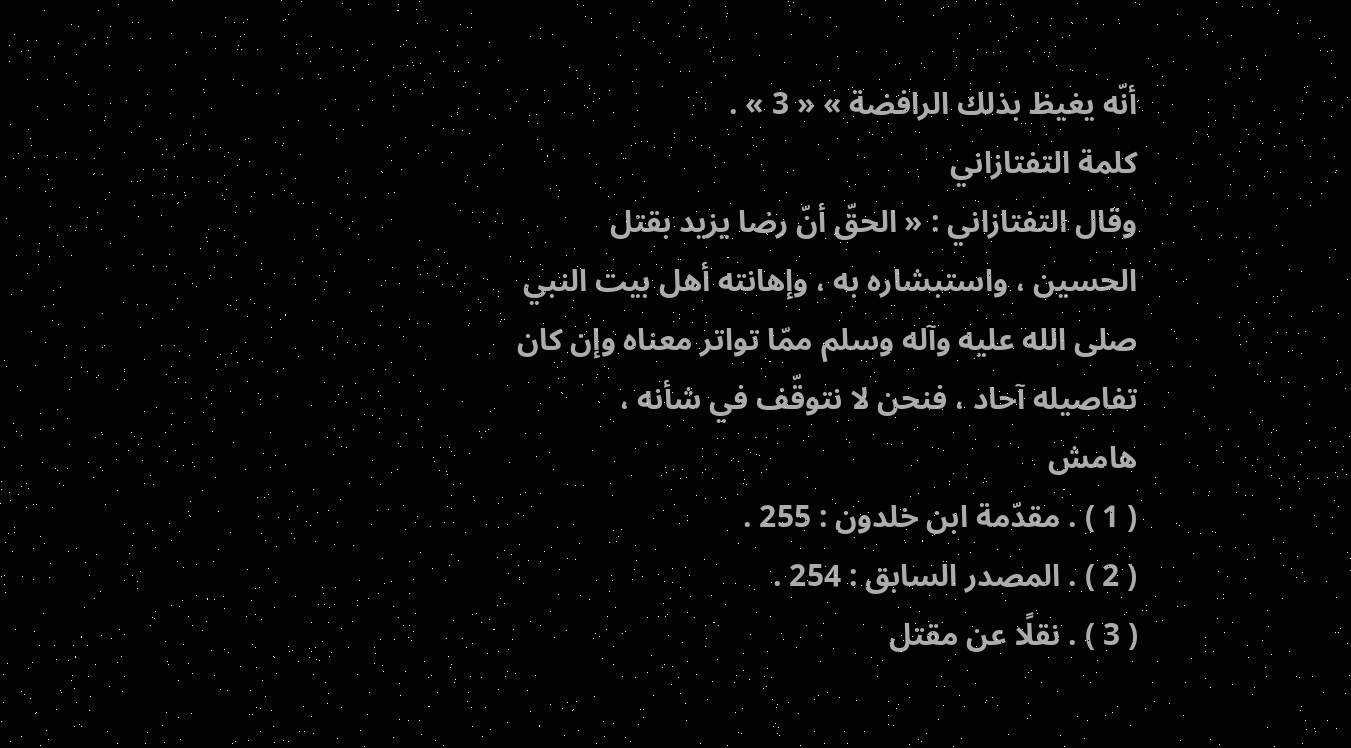أنّه يغيظ بذلك الرافضة » « 3 » .
كلمة التفتازاني
وقال التفتازاني : « الحقّ أنّ رضا يزيد بقتل الحسين ، واستبشاره به ، وإهانته أهل بيت النبي صلى الله عليه وآله وسلم ممّا تواتر معناه وإن كان تفاصيله آحاد ، فنحن لا نتوقّف في شأنه ،
هامش
( 1 ) . مقدّمة ابن خلدون : 255 .
( 2 ) . المصدر السابق : 254 .
( 3 ) . نقلًا عن مقتل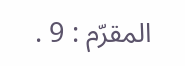المقرّم : 9 .